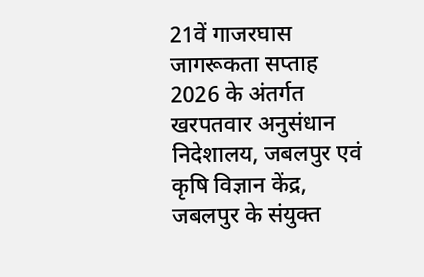21वें गाजरघास जागरूकता सप्ताह 2026 के अंतर्गत खरपतवार अनुसंधान निदेशालय, जबलपुर एवं कृषि विज्ञान केंद्र, जबलपुर के संयुक्त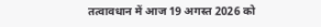तत्वावधान में आज 19 अगस्त 2026 को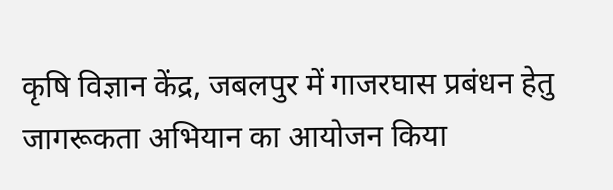कृषि विज्ञान केंद्र, जबलपुर में गाजरघास प्रबंधन हेतु जागरूकता अभियान का आयोजन किया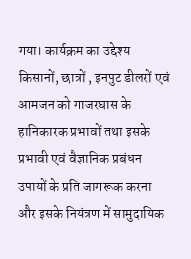गया। कार्यक्रम का उद्देश्य किसानों, छात्रों , इनपुट डीलरों एवं आमजन को गाजरघास के हानिकारक प्रभावों तथा इसके प्रभावी एवं वैज्ञानिक प्रबंधन उपायों के प्रति जागरूक करना और इसके नियंत्रण में सामुदायिक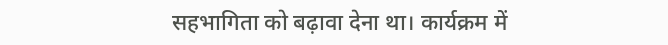सहभागिता को बढ़ावा देना था। कार्यक्रम में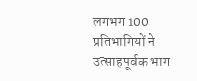लगभग 100 प्रतिभागियों ने उत्साहपूर्वक भाग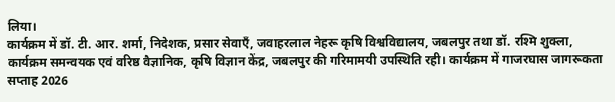लिया।
कार्यक्रम में डॉ. टी. आर. शर्मा, निदेशक, प्रसार सेवाएँ, जवाहरलाल नेहरू कृषि विश्वविद्यालय, जबलपुर तथा डॉ. रश्मि शुक्ला, कार्यक्रम समन्वयक एवं वरिष्ठ वैज्ञानिक, कृषि विज्ञान केंद्र, जबलपुर की गरिमामयी उपस्थिति रही। कार्यक्रम में गाजरघास जागरूकता सप्ताह 2026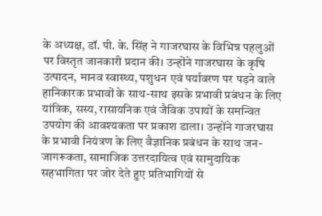के अध्यक्ष, डॉ. पी. के. सिंह ने गाजरघास के विभिन्न पहलुओं पर विस्तृत जानकारी प्रदान की। उन्होंने गाजरघास के कृषि उत्पादन, मानव स्वास्थ्य, पशुधन एवं पर्यावरण पर पड़ने वाले हानिकारक प्रभावों के साथ-साथ इसके प्रभावी प्रबंधन के लिए यांत्रिक, सस्य, रासायनिक एवं जैविक उपायों के समन्वित उपयोग की आवश्यकता पर प्रकाश डाला। उन्होंने गाजरघास के प्रभावी नियंत्रण के लिए वैज्ञानिक प्रबंधन के साथ जन-जागरूकता, सामाजिक उत्तरदायित्व एवं सामुदायिक सहभागिता पर जोर देते हुए प्रतिभागियों से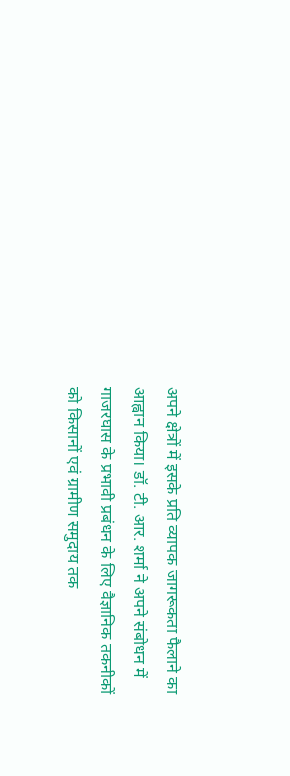अपने क्षेत्रों में इसके प्रति व्यापक जागरूकता फैलाने का आह्वान किया। डॉ. टी. आर. शर्मा ने अपने संबोधन में गाजरघास के प्रभावी प्रबंधन के लिए वैज्ञानिक तकनीकों को किसानों एवं ग्रामीण समुदाय तक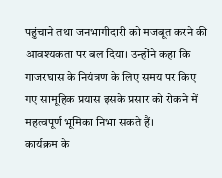पहुंचाने तथा जनभागीदारी को मजबूत करने की आवश्यकता पर बल दिया। उन्होंने कहा कि गाजरघास के नियंत्रण के लिए समय पर किए गए सामूहिक प्रयास इसके प्रसार को रोकने में महत्वपूर्ण भूमिका निभा सकते हैं।
कार्यक्रम के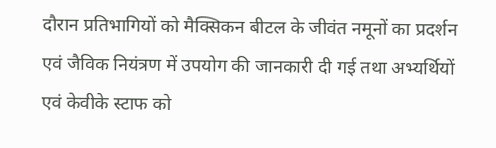दौरान प्रतिभागियों को मैक्सिकन बीटल के जीवंत नमूनों का प्रदर्शन एवं जैविक नियंत्रण में उपयोग की जानकारी दी गई तथा अभ्यर्थियों एवं केवीके स्टाफ को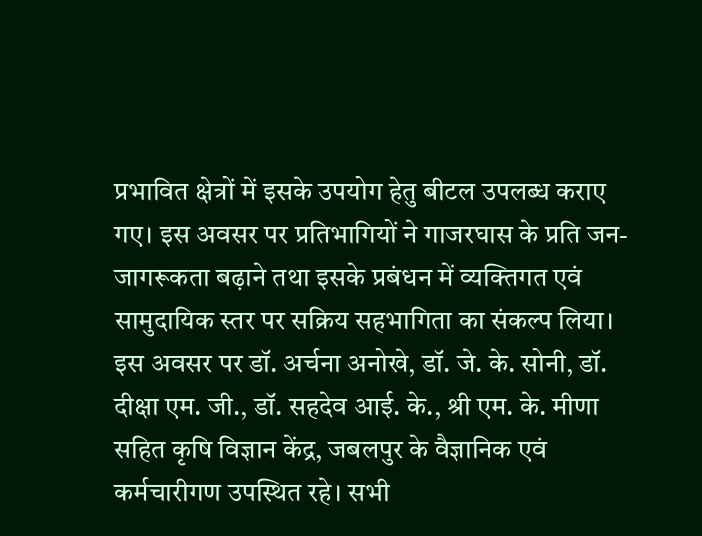प्रभावित क्षेत्रों में इसके उपयोग हेतु बीटल उपलब्ध कराए गए। इस अवसर पर प्रतिभागियों ने गाजरघास के प्रति जन-जागरूकता बढ़ाने तथा इसके प्रबंधन में व्यक्तिगत एवं सामुदायिक स्तर पर सक्रिय सहभागिता का संकल्प लिया। इस अवसर पर डॉ. अर्चना अनोखे, डॉ. जे. के. सोनी, डॉ. दीक्षा एम. जी., डॉ. सहदेव आई. के., श्री एम. के. मीणा सहित कृषि विज्ञान केंद्र, जबलपुर के वैज्ञानिक एवं कर्मचारीगण उपस्थित रहे। सभी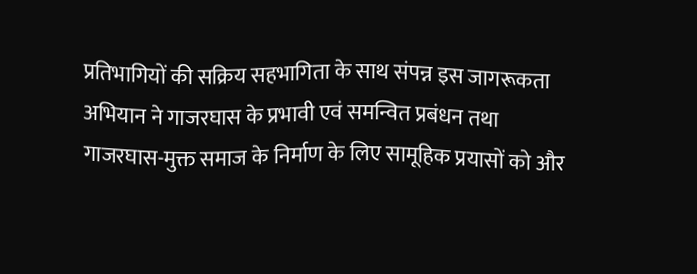प्रतिभागियों की सक्रिय सहभागिता के साथ संपन्न इस जागरूकता अभियान ने गाजरघास के प्रभावी एवं समन्वित प्रबंधन तथा गाजरघास-मुक्त समाज के निर्माण के लिए सामूहिक प्रयासों को और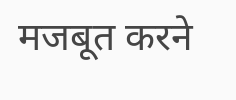मजबूत करने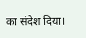का संदेश दिया।